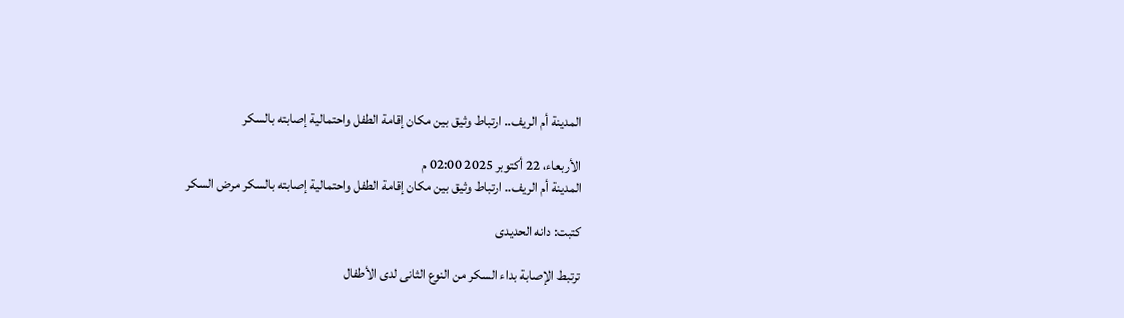المدينة أم الريف.. ارتباط وثيق بين مكان إقامة الطفل واحتمالية إصابته بالسكر

الأربعاء، 22 أكتوبر 2025 02:00 م
المدينة أم الريف.. ارتباط وثيق بين مكان إقامة الطفل واحتمالية إصابته بالسكر مرض السكر

كتبت: دانه الحديدى

ترتبط الإصابة بداء السكر من النوع الثانى لدى الأطفال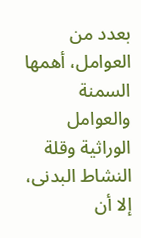بعدد من العوامل، أهمها السمنة والعوامل الوراثية وقلة النشاط البدنى، إلا أن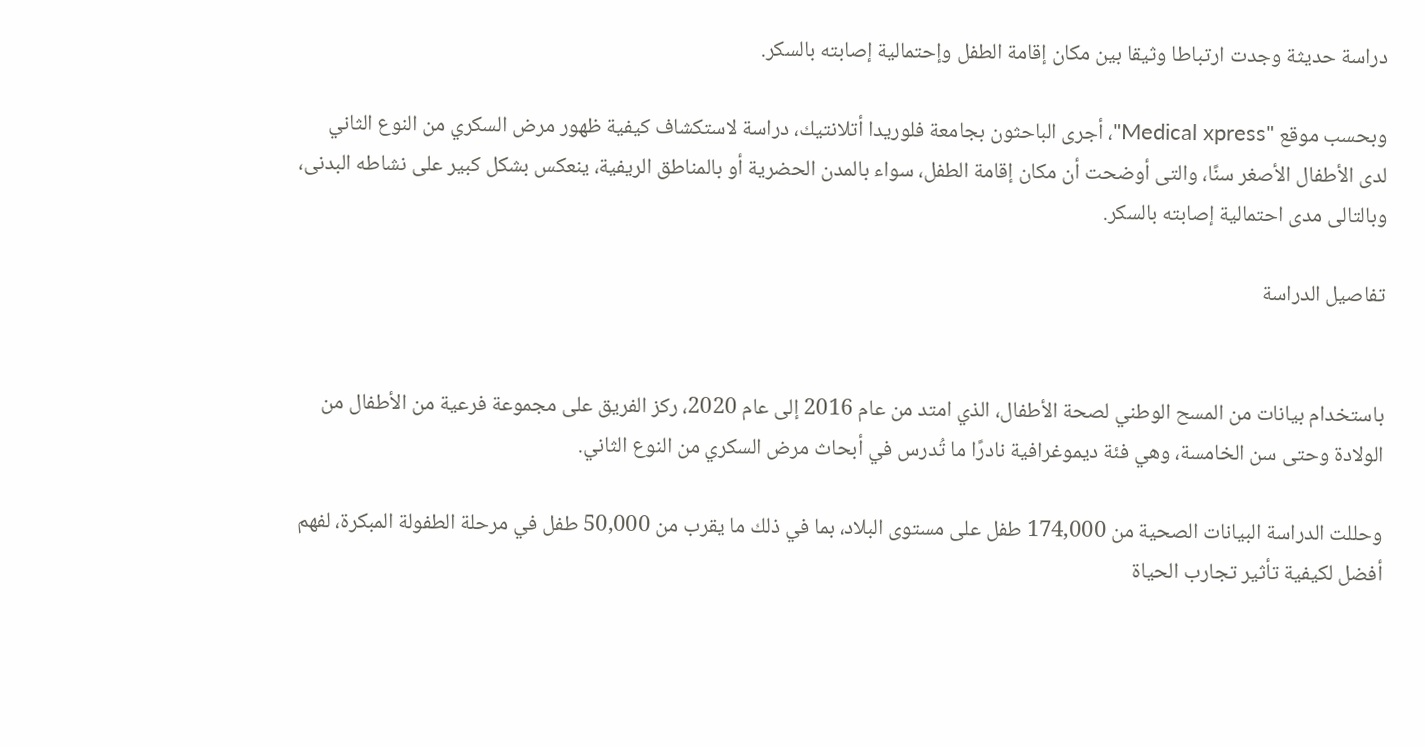دراسة حديثة وجدت ارتباطا وثيقا بين مكان إقامة الطفل وإحتمالية إصابته بالسكر.

وبحسب موقع "Medical xpress"، أجرى الباحثون بجامعة فلوريدا أتلانتيك، دراسة لاستكشاف كيفية ظهور مرض السكري من النوع الثاني لدى الأطفال الأصغر سنًا، والتى أوضحت أن مكان إقامة الطفل، سواء بالمدن الحضرية أو بالمناطق الريفية، ينعكس بشكل كبير على نشاطه البدنى، وبالتالى مدى احتمالية إصابته بالسكر.

تفاصيل الدراسة


باستخدام بيانات من المسح الوطني لصحة الأطفال، الذي امتد من عام 2016 إلى عام 2020، ركز الفريق على مجموعة فرعية من الأطفال من الولادة وحتى سن الخامسة، وهي فئة ديموغرافية نادرًا ما تُدرس في أبحاث مرض السكري من النوع الثاني.

وحللت الدراسة البيانات الصحية من 174,000 طفل على مستوى البلاد، بما في ذلك ما يقرب من 50,000 طفل في مرحلة الطفولة المبكرة، لفهم أفضل لكيفية تأثير تجارب الحياة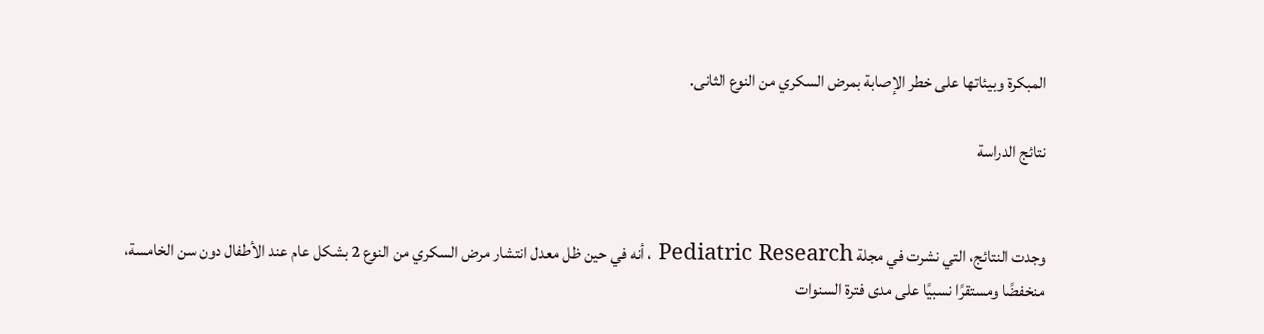المبكرة وبيئاتها على خطر الإصابة بمرض السكري من النوع الثانى.

نتائج الدراسة


وجدت النتائج، التي نشرت في مجلة Pediatric Research ، أنه في حين ظل معدل انتشار مرض السكري من النوع 2 بشكل عام عند الأطفال دون سن الخامسة، منخفضًا ومستقرًا نسبيًا على مدى فترة السنوات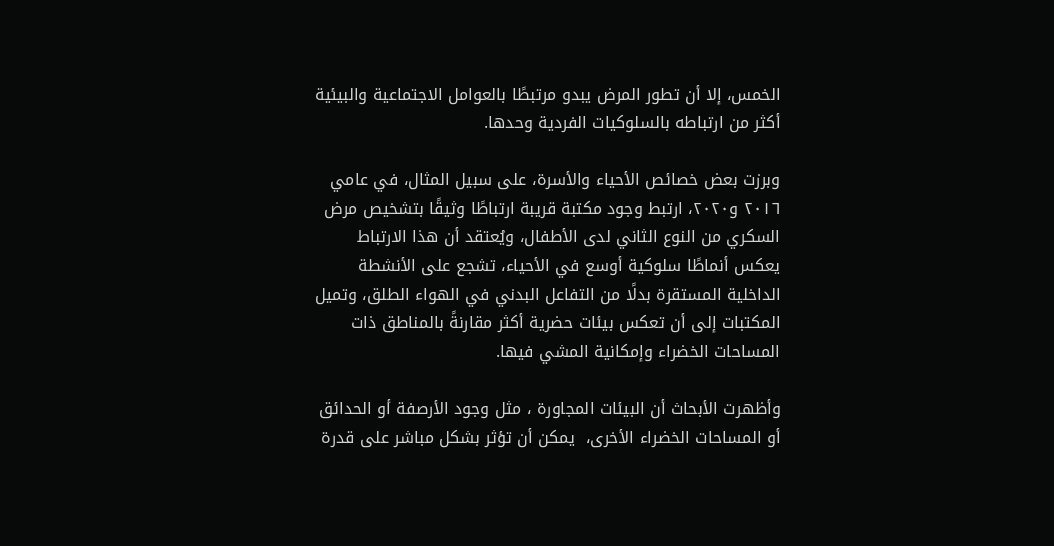الخمس، إلا أن تطور المرض يبدو مرتبطًا بالعوامل الاجتماعية والبيئية أكثر من ارتباطه بالسلوكيات الفردية وحدها.

وبرزت بعض خصائص الأحياء والأسرة، على سبيل المثال، في عامي ٢٠١٦ و٢٠٢٠، ارتبط وجود مكتبة قريبة ارتباطًا وثيقًا بتشخيص مرض السكري من النوع الثاني لدى الأطفال، ويُعتقد أن هذا الارتباط يعكس أنماطًا سلوكية أوسع في الأحياء، تشجع على الأنشطة الداخلية المستقرة بدلًا من التفاعل البدني في الهواء الطلق، وتميل المكتبات إلى أن تعكس بيئات حضرية أكثر مقارنةً بالمناطق ذات المساحات الخضراء وإمكانية المشي فيها.

وأظهرت الأبحاث أن البيئات المجاورة ، مثل وجود الأرصفة أو الحدائق أو المساحات الخضراء الأخرى،  يمكن أن تؤثر بشكل مباشر على قدرة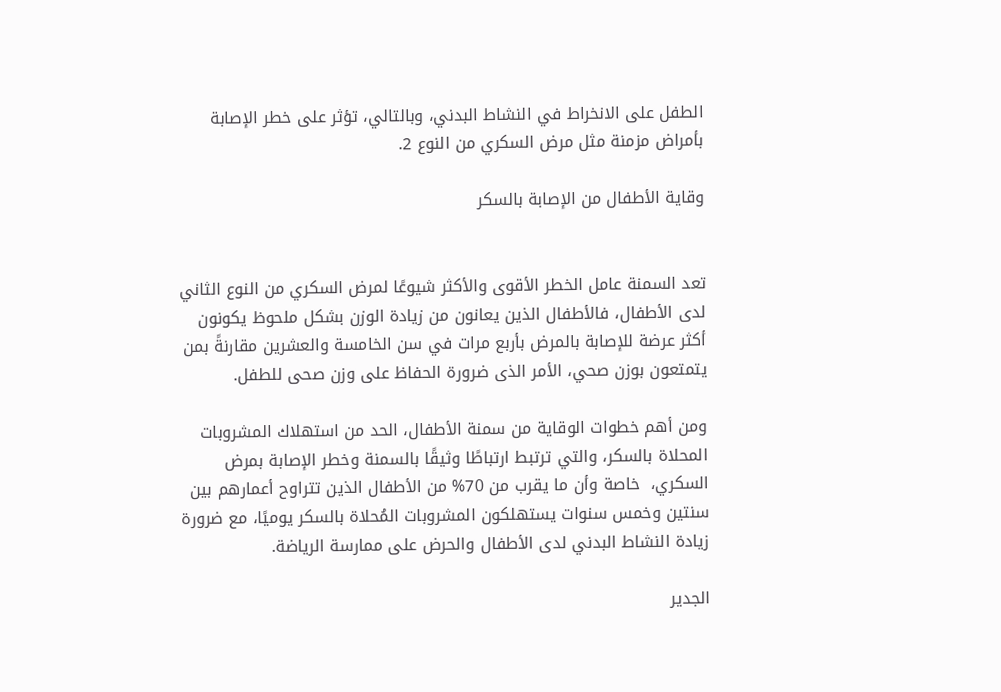الطفل على الانخراط في النشاط البدني، وبالتالي، تؤثر على خطر الإصابة بأمراض مزمنة مثل مرض السكري من النوع 2.

وقاية الأطفال من الإصابة بالسكر


تعد السمنة عامل الخطر الأقوى والأكثر شيوعًا لمرض السكري من النوع الثاني لدى الأطفال، فالأطفال الذين يعانون من زيادة الوزن بشكل ملحوظ يكونون أكثر عرضة للإصابة بالمرض بأربع مرات في سن الخامسة والعشرين مقارنةً بمن يتمتعون بوزن صحي، الأمر الذى ضرورة الحفاظ على وزن صحى للطفل.

ومن أهم خطوات الوقاية من سمنة الأطفال، الحد من استهلاك المشروبات المحلاة بالسكر، والتي ترتبط ارتباطًا وثيقًا بالسمنة وخطر الإصابة بمرض السكري،  خاصة وأن ما يقرب من 70% من الأطفال الذين تتراوح أعمارهم بين سنتين وخمس سنوات يستهلكون المشروبات المُحلاة بالسكر يوميًا، مع ضرورة زيادة النشاط البدني لدى الأطفال والحرض على ممارسة الرياضة.

الجدير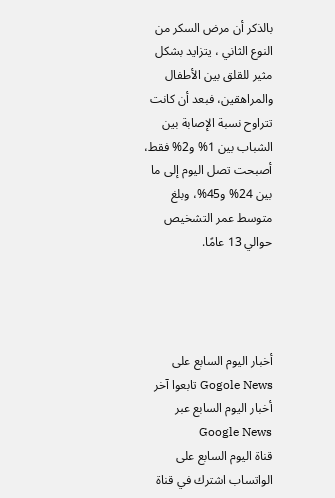بالذكر أن مرض السكر من النوع الثاني ، يتزايد بشكل مثير للقلق بين الأطفال والمراهقين، فبعد أن كانت تتراوح نسبة الإصابة بين الشباب بين 1% و2% فقط، أصبحت تصل اليوم إلى ما بين 24% و45%، وبلغ متوسط عمر التشخيص حوالي 13 عامًا.




أخبار اليوم السابع على Gogole News تابعوا آخر أخبار اليوم السابع عبر Google News
قناة اليوم السابع على الواتساب اشترك في قناة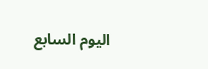اليوم السابع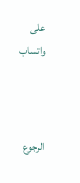على واتساب



الرجوع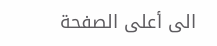الى أعلى الصفحة